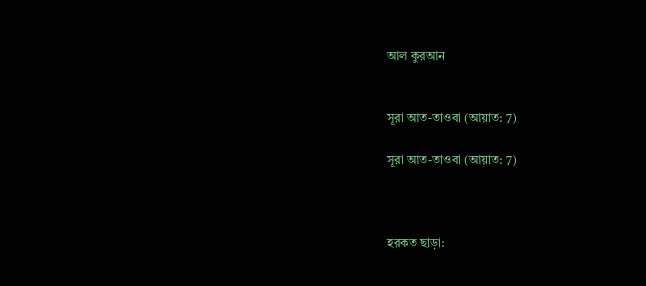আল কুরআন


সূরা আত-তাওবা (আয়াত: 7)

সূরা আত-তাওবা (আয়াত: 7)



হরকত ছাড়া: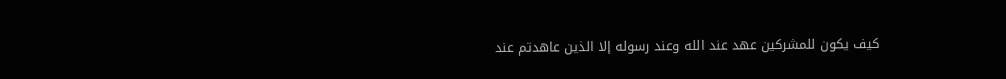كيف يكون للمشركين عهد عند الله وعند رسوله إلا الذين عاهدتم عند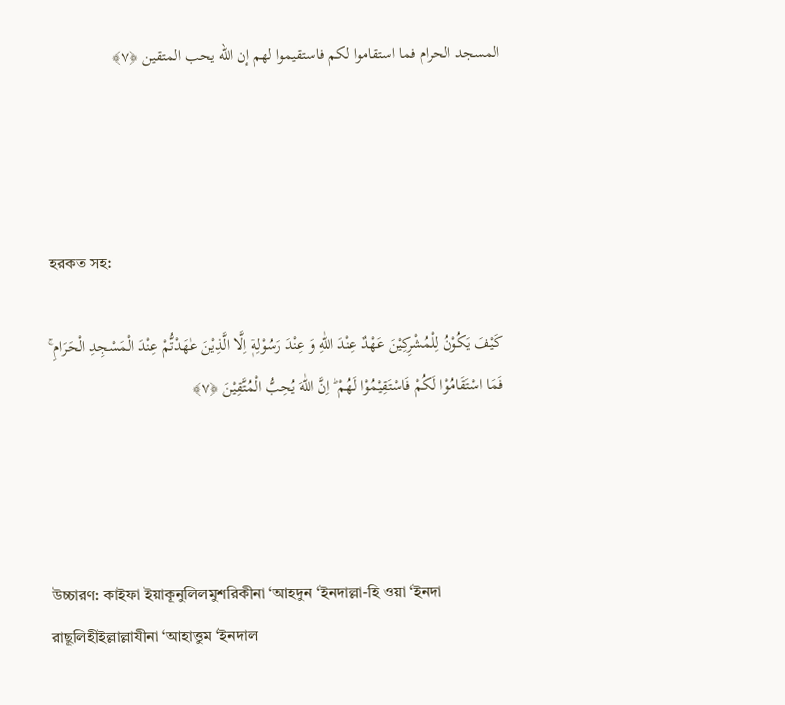المسجد الحرام فما استقاموا لكم فاستقيموا لهم إن الله يحب المتقين ﴿٧﴾




হরকত সহ:

کَیْفَ یَکُوْنُ لِلْمُشْرِکِیْنَ عَهْدٌ عِنْدَ اللّٰهِ وَ عِنْدَ رَسُوْلِهٖۤ اِلَّا الَّذِیْنَ عٰهَدْتُّمْ عِنْدَ الْمَسْجِدِ الْحَرَامِ ۚ فَمَا اسْتَقَامُوْا لَکُمْ فَاسْتَقِیْمُوْا لَهُمْ ؕ اِنَّ اللّٰهَ یُحِبُّ الْمُتَّقِیْنَ ﴿۷﴾




উচ্চারণ: কাইফা ইয়াকূনুলিলমুশরিকীনা ‘আহদুন ‘ইনদাল্লা-হি ওয়া ‘ইনদা রাছূলিহীইল্লাল্লাযীনা ‘আহাত্তুম ‘ইনদাল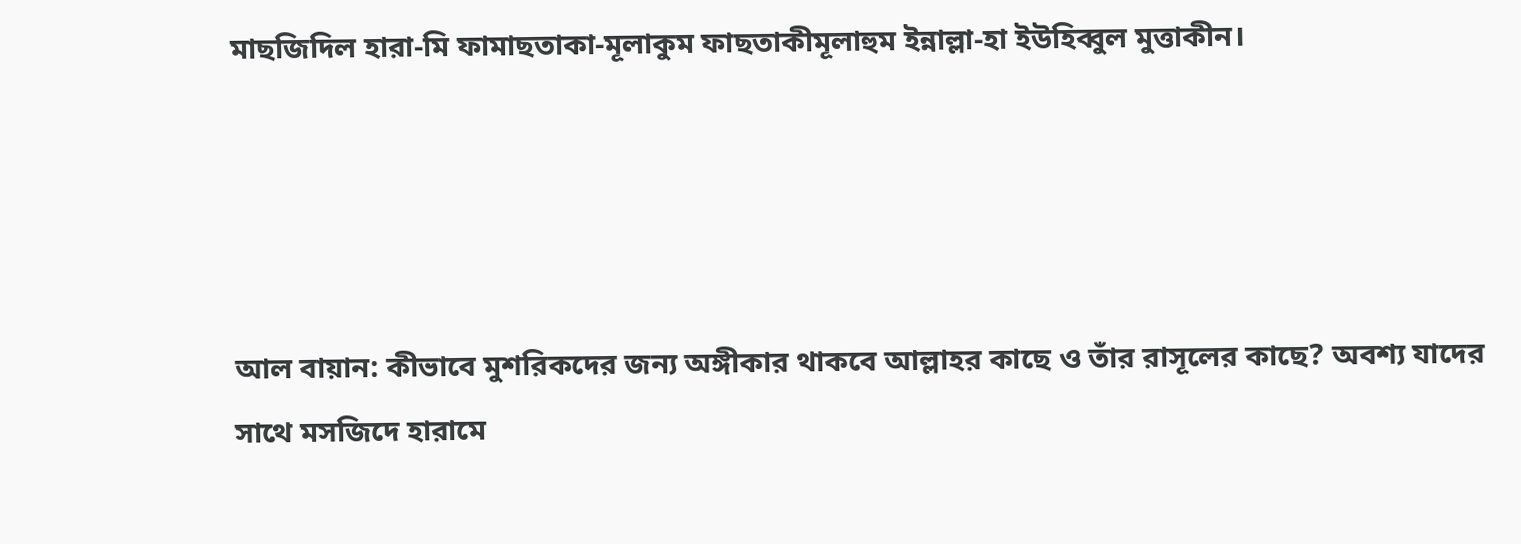মাছজিদিল হারা-মি ফামাছতাকা-মূলাকুম ফাছতাকীমূলাহুম ইন্নাল্লা-হা ইউহিব্বুল মুত্তাকীন।




আল বায়ান: কীভাবে মুশরিকদের জন্য অঙ্গীকার থাকবে আল্লাহর কাছে ও তাঁর রাসূলের কাছে? অবশ্য যাদের সাথে মসজিদে হারামে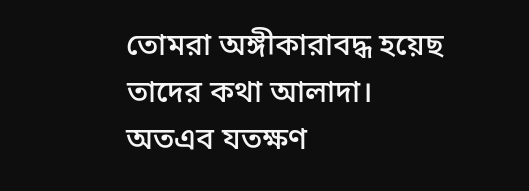তোমরা অঙ্গীকারাবদ্ধ হয়েছ তাদের কথা আলাদা। অতএব যতক্ষণ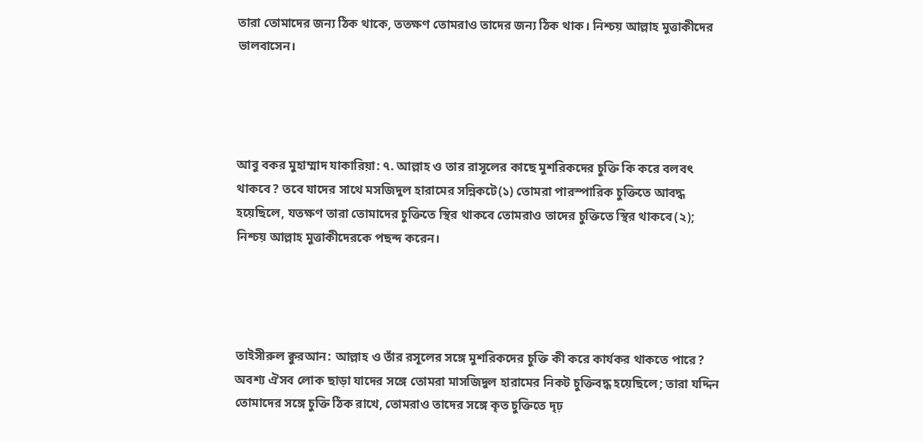তারা তোমাদের জন্য ঠিক থাকে, ততক্ষণ তোমরাও তাদের জন্য ঠিক থাক। নিশ্চয় আল্লাহ মুত্তাকীদের ভালবাসেন।




আবু বকর মুহাম্মাদ যাকারিয়া: ৭. আল্লাহ ও তার রাসূলের কাছে মুশরিকদের চুক্তি কি করে বলবৎ থাকবে? তবে যাদের সাথে মসজিদুল হারামের সন্নিকটে(১) তোমরা পারস্পারিক চুক্তিতে আবদ্ধ হয়েছিলে, যতক্ষণ তারা তোমাদের চুক্তিতে স্থির থাকবে তোমরাও তাদের চুক্তিতে স্থির থাকবে(২); নিশ্চয় আল্লাহ মুত্তাকীদেরকে পছন্দ করেন।




তাইসীরুল ক্বুরআন: আল্লাহ ও তাঁর রসূলের সঙ্গে মুশরিকদের চুক্তি কী করে কার্যকর থাকতে পারে? অবশ্য ঐসব লোক ছাড়া যাদের সঙ্গে তোমরা মাসজিদুল হারামের নিকট চুক্তিবদ্ধ হয়েছিলে; তারা যদ্দিন তোমাদের সঙ্গে চুক্তি ঠিক রাখে, তোমরাও তাদের সঙ্গে কৃত চুক্তিতে দৃঢ়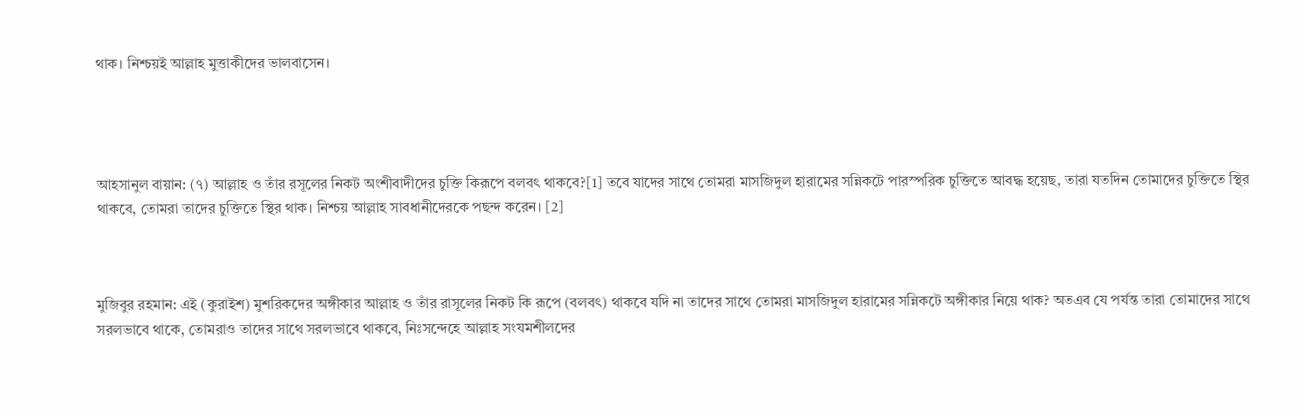থাক। নিশ্চয়ই আল্লাহ মুত্তাকীদের ভালবাসেন।




আহসানুল বায়ান: (৭) আল্লাহ ও তাঁর রসূলের নিকট অংশীবাদীদের চুক্তি কিরূপে বলবৎ থাকবে?[1] তবে যাদের সাথে তোমরা মাসজিদুল হারামের সন্নিকটে পারস্পরিক চুক্তিতে আবদ্ধ হয়েছ, তারা যতদিন তোমাদের চুক্তিতে স্থির থাকবে, তোমরা তাদের চুক্তিতে স্থির থাক। নিশ্চয় আল্লাহ সাবধানীদেরকে পছন্দ করেন। [2]



মুজিবুর রহমান: এই (কুরাইশ) মুশরিকদের অঙ্গীকার আল্লাহ ও তাঁর রাসূলের নিকট কি রূপে (বলবৎ) থাকবে যদি না তাদের সাথে তোমরা মাসজিদুল হারামের সন্নিকটে অঙ্গীকার নিয়ে থাক? অতএব যে পর্যন্ত তারা তোমাদের সাথে সরলভাবে থাকে, তোমরাও তাদের সাথে সরলভাবে থাকবে, নিঃসন্দেহে আল্লাহ সংযমশীলদের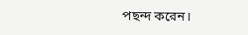পছন্দ করেন।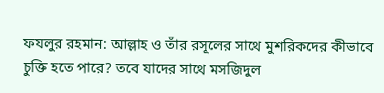ফযলুর রহমান: আল্লাহ ও তাঁর রসূলের সাথে মুশরিকদের কীভাবে চুক্তি হতে পারে? তবে যাদের সাথে মসজিদুল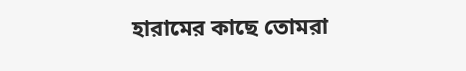হারামের কাছে তোমরা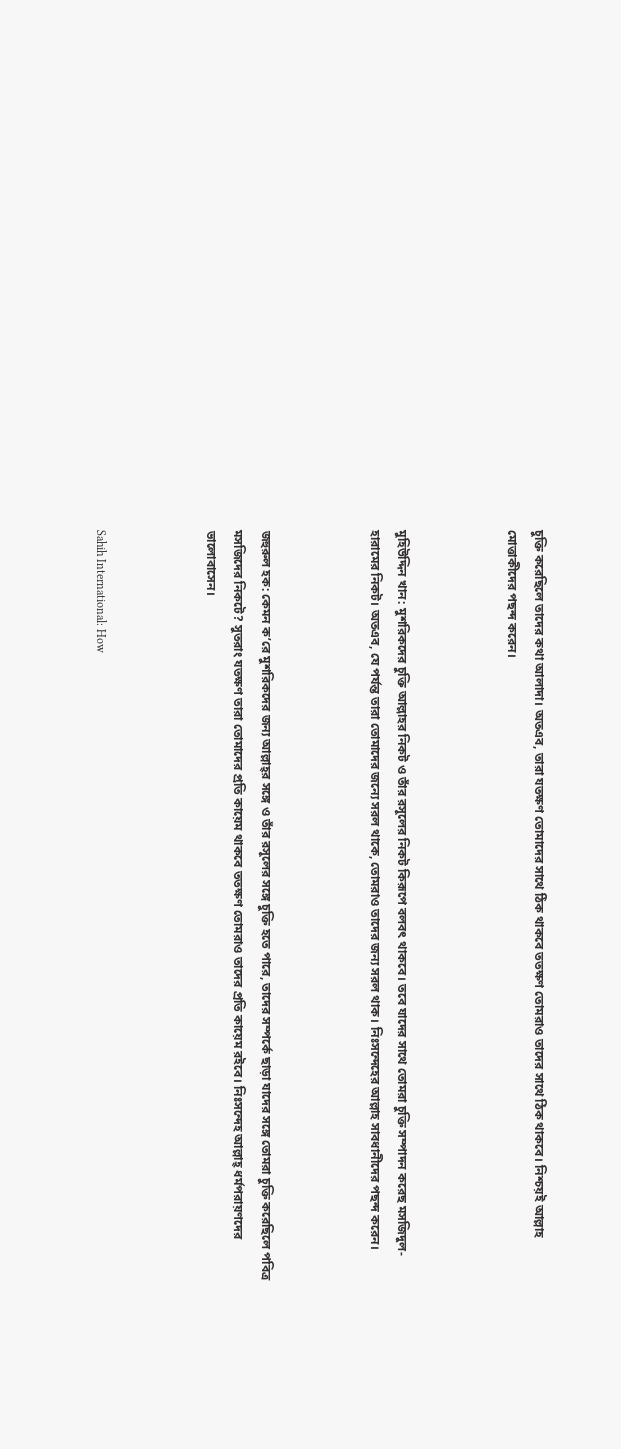চুক্তি করেছিলে তাদের কথা আলাদা। অতএব, তারা যতক্ষণ তোমাদের সাথে ঠিক থাকবে ততক্ষণ তোমরাও তাদের সাথে ঠিক থাকবে। নিশ্চয়ই আল্লাহ মোত্তাকীদের পছন্দ করেন।



মুহিউদ্দিন খান: মুশরিকদের চুক্তি আল্লাহর নিকট ও তাঁর রসূলের নিকট কিরূপে বলবৎ থাকবে। তবে যাদের সাথে তোমরা চুক্তি সম্পাদন করেছ মসজিদুল-হারামের নিকট। অতএব, যে পর্যন্ত তারা তোমাদের জন্যে সরল থাকে, তোমরাও তাদের জন্য সরল থাক। নিঃসন্দেহের আল্লাহ সাবধানীদের পছন্দ করেন।



জহুরুল হক: কেমন ক’রে মুশরিকদের জন্য আল্লাহ্‌র সঙ্গে ও তাঁর রসূলের সঙ্গে চুক্তি হতে পারে, তাদের সম্পর্কে ছাড়া যাদের সঙ্গে তোমরা চুক্তি করেছিলে পবিত্র মসজিদের নিকটে? সুতরাং যতক্ষণ তারা তোমাদের প্রতি কায়েম থাকবে ততক্ষণ তোমরাও তাদের প্রতি কায়েম রইবে। নিঃসন্দেহ আল্লাহ্ ধর্মপরায়ণদের ভালোবাসেন।



Sahih International: How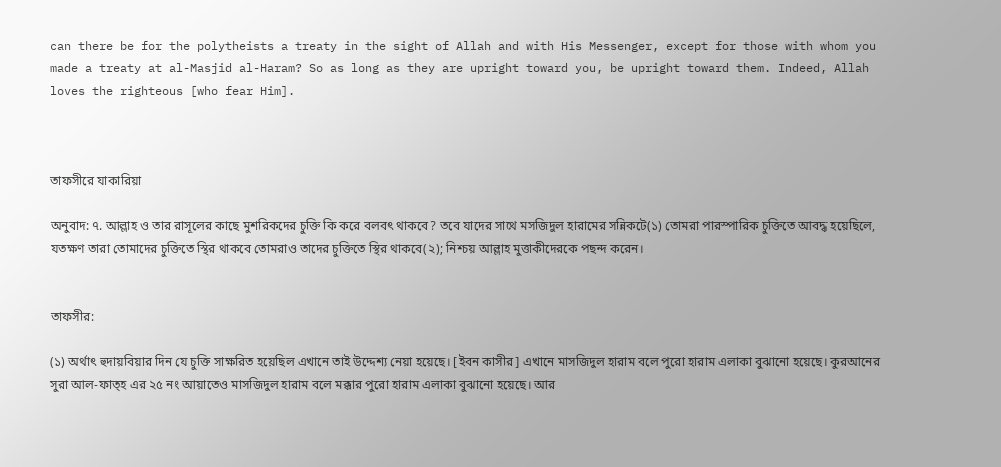can there be for the polytheists a treaty in the sight of Allah and with His Messenger, except for those with whom you made a treaty at al-Masjid al-Haram? So as long as they are upright toward you, be upright toward them. Indeed, Allah loves the righteous [who fear Him].



তাফসীরে যাকারিয়া

অনুবাদ: ৭. আল্লাহ ও তার রাসূলের কাছে মুশরিকদের চুক্তি কি করে বলবৎ থাকবে? তবে যাদের সাথে মসজিদুল হারামের সন্নিকটে(১) তোমরা পারস্পারিক চুক্তিতে আবদ্ধ হয়েছিলে, যতক্ষণ তারা তোমাদের চুক্তিতে স্থির থাকবে তোমরাও তাদের চুক্তিতে স্থির থাকবে(২); নিশ্চয় আল্লাহ মুত্তাকীদেরকে পছন্দ করেন।


তাফসীর:

(১) অর্থাৎ হুদায়বিয়ার দিন যে চুক্তি সাক্ষরিত হয়েছিল এখানে তাই উদ্দেশ্য নেয়া হয়েছে। [ইবন কাসীর] এখানে মাসজিদুল হারাম বলে পুরো হারাম এলাকা বুঝানো হয়েছে। কুরআনের সুরা আল-ফাত্হ এর ২৫ নং আয়াতেও মাসজিদুল হারাম বলে মক্কার পুরো হারাম এলাকা বুঝানো হয়েছে। আর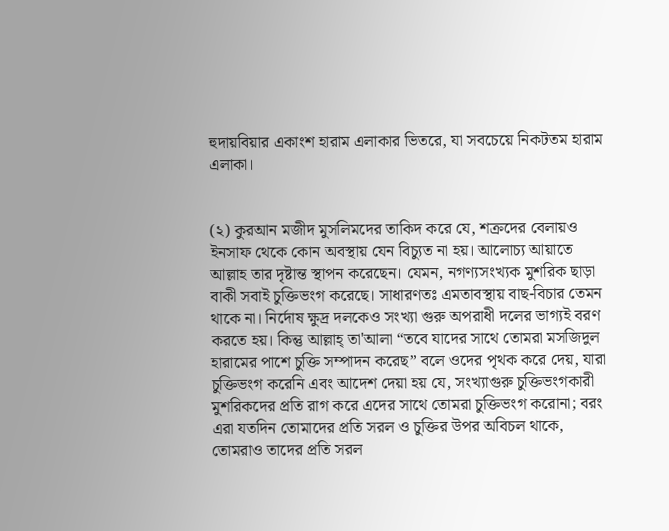হুদায়বিয়ার একাংশ হারাম এলাকার ভিতরে, যা সবচেয়ে নিকটতম হারাম এলাকা।


(২) কুরআন মজীদ মুসলিমদের তাকিদ করে যে, শক্রদের বেলায়ও ইনসাফ থেকে কোন অবস্থায় যেন বিচ্যুত না হয়। আলোচ্য আয়াতে আল্লাহ তার দৃষ্টান্ত স্থাপন করেছেন। যেমন, নগণ্যসংখ্যক মুশরিক ছাড়া বাকী সবাই চুক্তিভংগ করেছে। সাধারণতঃ এমতাবস্থায় বাছ-বিচার তেমন থাকে না। নির্দোষ ক্ষুদ্র দলকেও সংখ্যা গুরু অপরাধী দলের ভাগ্যই বরণ করতে হয়। কিন্তু আল্লাহ্ তা'আলা “তবে যাদের সাথে তোমরা মসজিদুল হারামের পাশে চুক্তি সম্পাদন করেছ” বলে ওদের পৃথক করে দেয়, যারা চুক্তিভংগ করেনি এবং আদেশ দেয়া হয় যে, সংখ্যাগুরু চুক্তিভংগকারী মুশরিকদের প্রতি রাগ করে এদের সাথে তোমরা চুক্তিভংগ করোনা; বরং এরা যতদিন তোমাদের প্রতি সরল ও চুক্তির উপর অবিচল থাকে, তোমরাও তাদের প্রতি সরল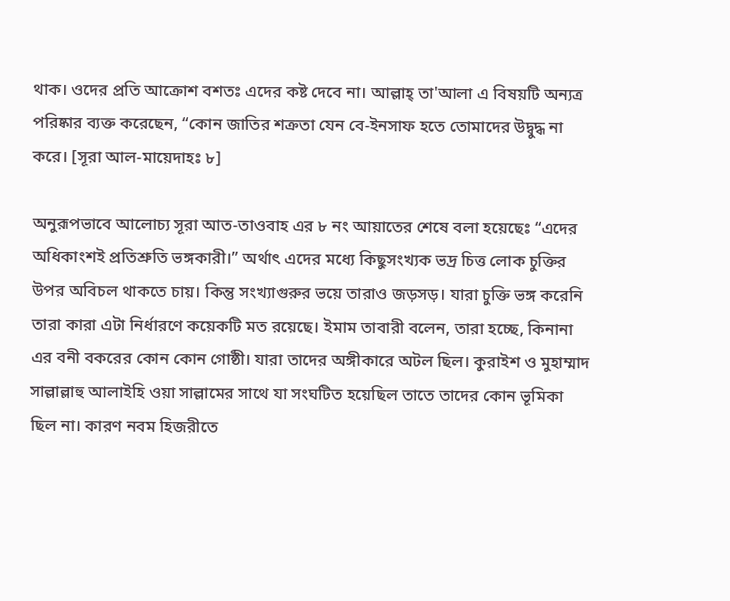থাক। ওদের প্রতি আক্রোশ বশতঃ এদের কষ্ট দেবে না। আল্লাহ্ তা'আলা এ বিষয়টি অন্যত্র পরিষ্কার ব্যক্ত করেছেন, “কোন জাতির শক্রতা যেন বে-ইনসাফ হতে তোমাদের উদ্বুদ্ধ না করে। [সূরা আল-মায়েদাহঃ ৮]

অনুরূপভাবে আলোচ্য সূরা আত-তাওবাহ এর ৮ নং আয়াতের শেষে বলা হয়েছেঃ “এদের অধিকাংশই প্রতিশ্রুতি ভঙ্গকারী।” অর্থাৎ এদের মধ্যে কিছুসংখ্যক ভদ্র চিত্ত লোক চুক্তির উপর অবিচল থাকতে চায়। কিন্তু সংখ্যাগুরুর ভয়ে তারাও জড়সড়। যারা চুক্তি ভঙ্গ করেনি তারা কারা এটা নির্ধারণে কয়েকটি মত রয়েছে। ইমাম তাবারী বলেন, তারা হচ্ছে, কিনানা এর বনী বকরের কোন কোন গোষ্ঠী। যারা তাদের অঙ্গীকারে অটল ছিল। কুরাইশ ও মুহাম্মাদ সাল্লাল্লাহু আলাইহি ওয়া সাল্লামের সাথে যা সংঘটিত হয়েছিল তাতে তাদের কোন ভূমিকা ছিল না। কারণ নবম হিজরীতে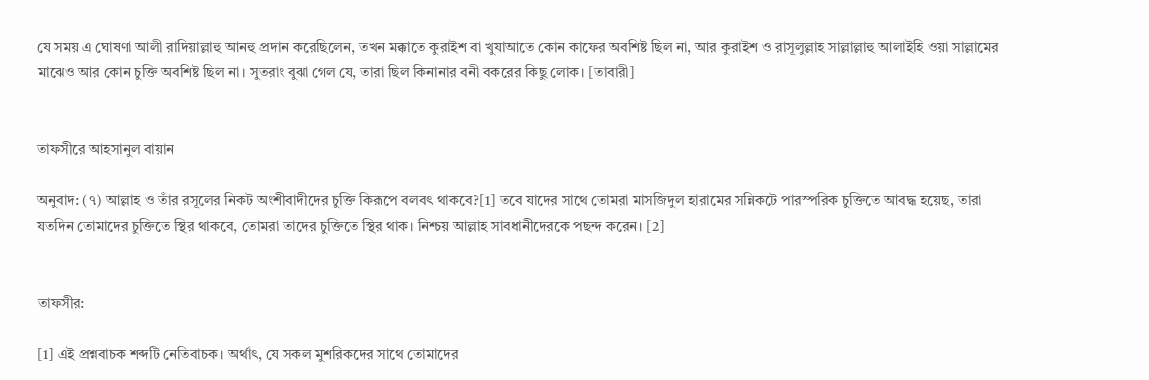যে সময় এ ঘোষণা আলী রাদিয়াল্লাহু আনহু প্রদান করেছিলেন, তখন মক্কাতে কুরাইশ বা খুযাআতে কোন কাফের অবশিষ্ট ছিল না, আর কুরাইশ ও রাসূলুল্লাহ সাল্লাল্লাহু আলাইহি ওয়া সাল্লামের মাঝেও আর কোন চুক্তি অবশিষ্ট ছিল না। সুতরাং বুঝা গেল যে, তারা ছিল কিনানার বনী বকরের কিছু লোক। [তাবারী]


তাফসীরে আহসানুল বায়ান

অনুবাদ: (৭) আল্লাহ ও তাঁর রসূলের নিকট অংশীবাদীদের চুক্তি কিরূপে বলবৎ থাকবে?[1] তবে যাদের সাথে তোমরা মাসজিদুল হারামের সন্নিকটে পারস্পরিক চুক্তিতে আবদ্ধ হয়েছ, তারা যতদিন তোমাদের চুক্তিতে স্থির থাকবে, তোমরা তাদের চুক্তিতে স্থির থাক। নিশ্চয় আল্লাহ সাবধানীদেরকে পছন্দ করেন। [2]


তাফসীর:

[1] এই প্রশ্নবাচক শব্দটি নেতিবাচক। অর্থাৎ, যে সকল মুশরিকদের সাথে তোমাদের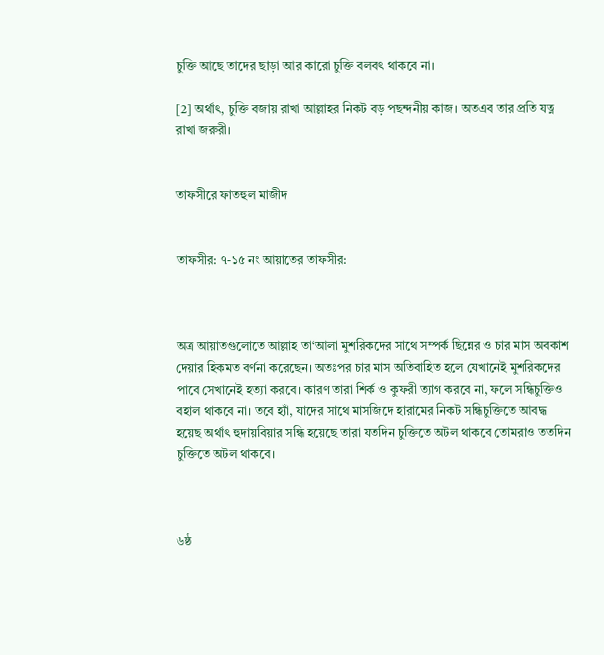চুক্তি আছে তাদের ছাড়া আর কারো চুক্তি বলবৎ থাকবে না।

[2] অর্থাৎ, চুক্তি বজায় রাখা আল্লাহর নিকট বড় পছন্দনীয় কাজ। অতএব তার প্রতি যত্ন রাখা জরুরী।


তাফসীরে ফাতহুল মাজীদ


তাফসীর: ৭-১৫ নং আয়াতের তাফসীর:



অত্র আয়াতগুলোতে আল্লাহ তা‘আলা মুশরিকদের সাথে সম্পর্ক ছিন্নের ও চার মাস অবকাশ দেয়ার হিকমত বর্ণনা করেছেন। অতঃপর চার মাস অতিবাহিত হলে যেখানেই মুশরিকদের পাবে সেখানেই হত্যা করবে। কারণ তারা শির্ক ও কুফরী ত্যাগ করবে না, ফলে সন্ধিচুক্তিও বহাল থাকবে না। তবে হ্যাঁ, যাদের সাথে মাসজিদে হারামের নিকট সন্ধিচুক্তিতে আবদ্ধ হয়েছ অর্থাৎ হুদায়বিয়ার সন্ধি হয়েছে তারা যতদিন চুক্তিতে অটল থাকবে তোমরাও ততদিন চুক্তিতে অটল থাকবে।



৬ষ্ঠ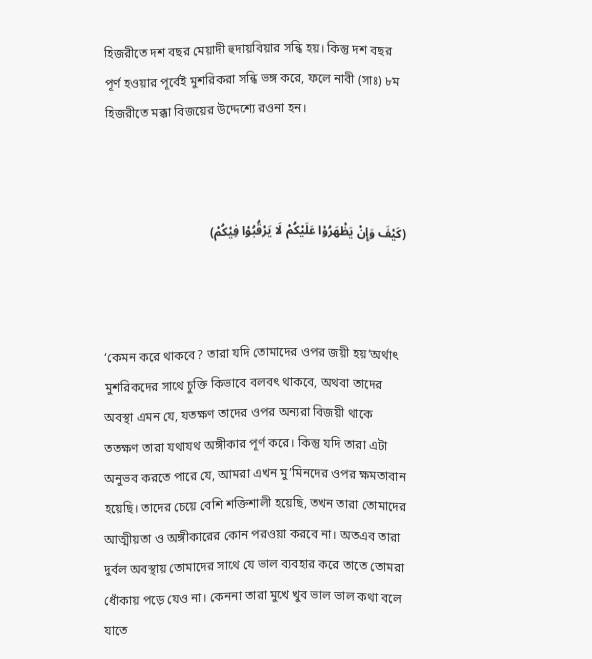হিজরীতে দশ বছর মেয়াদী হুদায়বিয়ার সন্ধি হয়। কিন্তু দশ বছর পূর্ণ হওয়ার পূর্বেই মুশরিকরা সন্ধি ভঙ্গ করে, ফলে নাবী (সাঃ) ৮ম হিজরীতে মক্কা বিজয়ের উদ্দেশ্যে রওনা হন।



(كَيْفَ وَإِنْ يَظْهَرُوْا عَلَيْكُمْ لَا يَرْقُبُوْا فِيْكُمْ)



‘কেমন করে থাকবে? তারা যদি তোমাদের ওপর জয়ী হয়’অর্থাৎ মুশরিকদের সাথে চুক্তি কিভাবে বলবৎ থাকবে, অথবা তাদের অবস্থা এমন যে, যতক্ষণ তাদের ওপর অন্যরা বিজয়ী থাকে ততক্ষণ তারা যথাযথ অঙ্গীকার পূর্ণ করে। কিন্তু যদি তারা এটা অনুভব করতে পারে যে, আমরা এখন মু’মিনদের ওপর ক্ষমতাবান হয়েছি। তাদের চেয়ে বেশি শক্তিশালী হয়েছি, তখন তারা তোমাদের আত্মীয়তা ও অঙ্গীকারের কোন পরওয়া করবে না। অতএব তারা দুর্বল অবস্থায় তোমাদের সাথে যে ভাল ব্যবহার করে তাতে তোমরা ধোঁকায় পড়ে যেও না। কেননা তারা মুখে খুব ভাল ভাল কথা বলে যাতে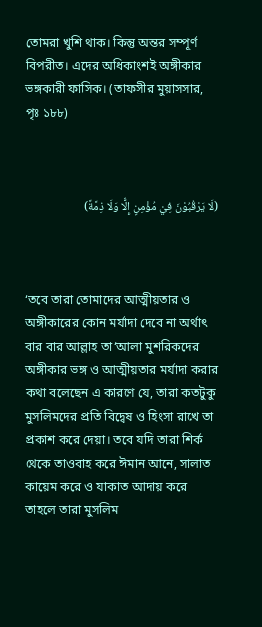তোমরা খুশি থাক। কিন্তু অন্তর সম্পূর্ণ বিপরীত। এদের অধিকাংশই অঙ্গীকার ভঙ্গকারী ফাসিক। (তাফসীর মুয়াসসার, পৃঃ ১৮৮)



(لَا يَرْقُبُوْنَ فِيْ مُؤْمِنٍ إِلًّا وَلَا ذِمَّةً)



‘তবে তারা তোমাদের আত্মীয়তার ও অঙ্গীকারের কোন মর্যাদা দেবে না অর্থাৎ বার বার আল্লাহ তা‘আলা মুশরিকদের অঙ্গীকার ভঙ্গ ও আত্মীয়তার মর্যাদা করার কথা বলেছেন এ কারণে যে, তারা কতটুকু মুসলিমদের প্রতি বিদ্বেষ ও হিংসা রাখে তা প্রকাশ করে দেয়া। তবে যদি তারা শির্ক থেকে তাওবাহ করে ঈমান আনে, সালাত কায়েম করে ও যাকাত আদায় করে তাহলে তারা মুসলিম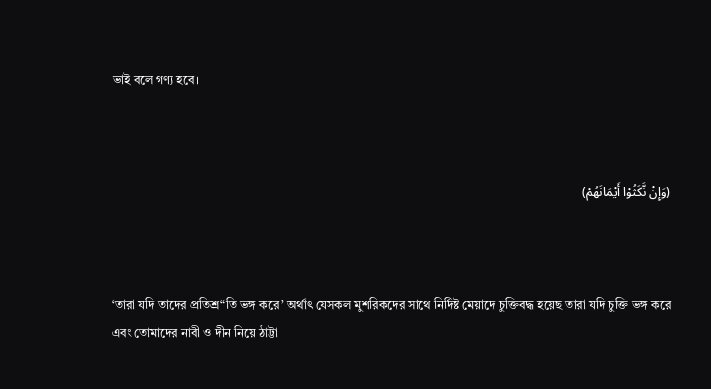ভাই বলে গণ্য হবে।



(وَإِنْ نَّكَثُوْا أَيْمَانَهُمْ)



‘তারা যদি তাদের প্রতিশ্র“তি ভঙ্গ করে’ অর্থাৎ যেসকল মুশরিকদের সাথে নির্দিষ্ট মেয়াদে চুক্তিবদ্ধ হয়েছ তারা যদি চুক্তি ভঙ্গ করে এবং তোমাদের নাবী ও দীন নিয়ে ঠাট্টা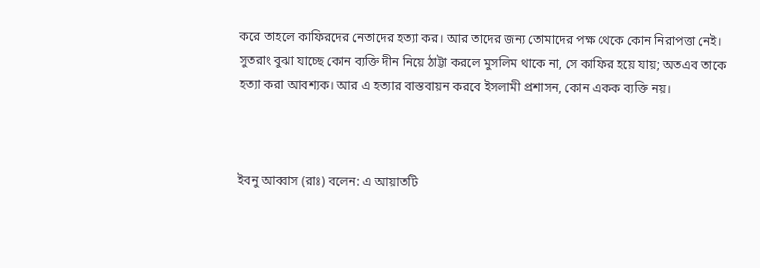করে তাহলে কাফিরদের নেতাদের হত্যা কর। আর তাদের জন্য তোমাদের পক্ষ থেকে কোন নিরাপত্তা নেই। সুতরাং বুঝা যাচ্ছে কোন ব্যক্তি দীন নিয়ে ঠাট্টা করলে মুসলিম থাকে না, সে কাফির হয়ে যায়; অতএব তাকে হত্যা করা আবশ্যক। আর এ হত্যার বাস্তবায়ন করবে ইসলামী প্রশাসন, কোন একক ব্যক্তি নয়।



ইবনু আব্বাস (রাঃ) বলেন: এ আয়াতটি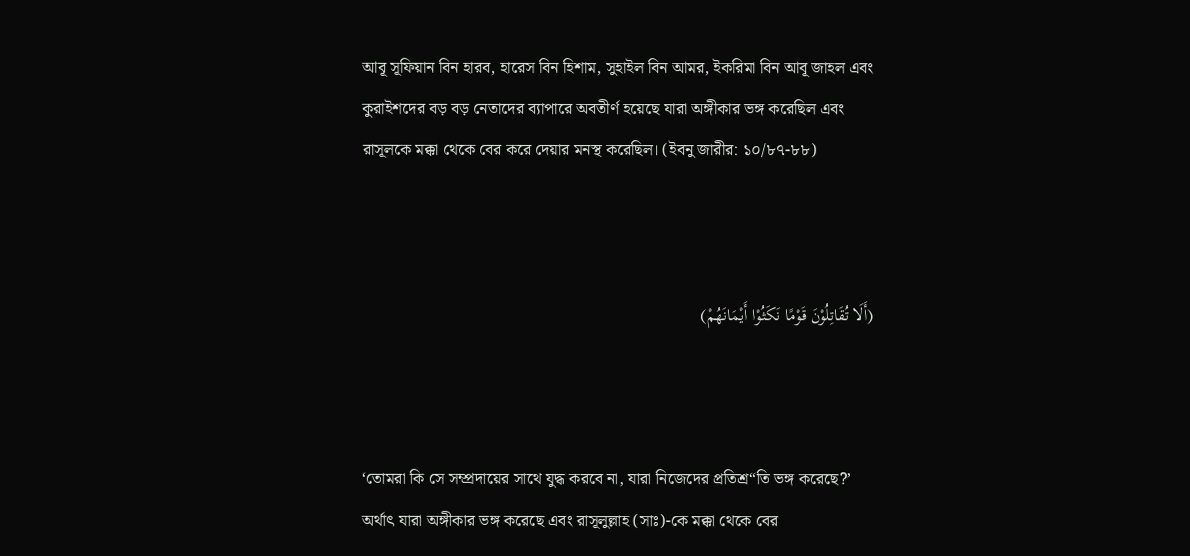আবূ সূফিয়ান বিন হারব, হারেস বিন হিশাম, সুহাইল বিন আমর, ইকরিমা বিন আবূ জাহল এবং কুরাইশদের বড় বড় নেতাদের ব্যাপারে অবতীর্ণ হয়েছে যারা অঙ্গীকার ভঙ্গ করেছিল এবং রাসূলকে মক্কা থেকে বের করে দেয়ার মনস্থ করেছিল। (ইবনু জারীর: ১০/৮৭-৮৮)



(أَلَا تُقَاتِلُوْنَ قَوْمًا نَكَثُوْا أَيْمَانَهُمْ)



‘তোমরা কি সে সম্প্রদায়ের সাথে যুদ্ধ করবে না, যারা নিজেদের প্রতিশ্র“তি ভঙ্গ করেছে?’ অর্থাৎ যারা অঙ্গীকার ভঙ্গ করেছে এবং রাসূলুল্লাহ (সাঃ)-কে মক্কা থেকে বের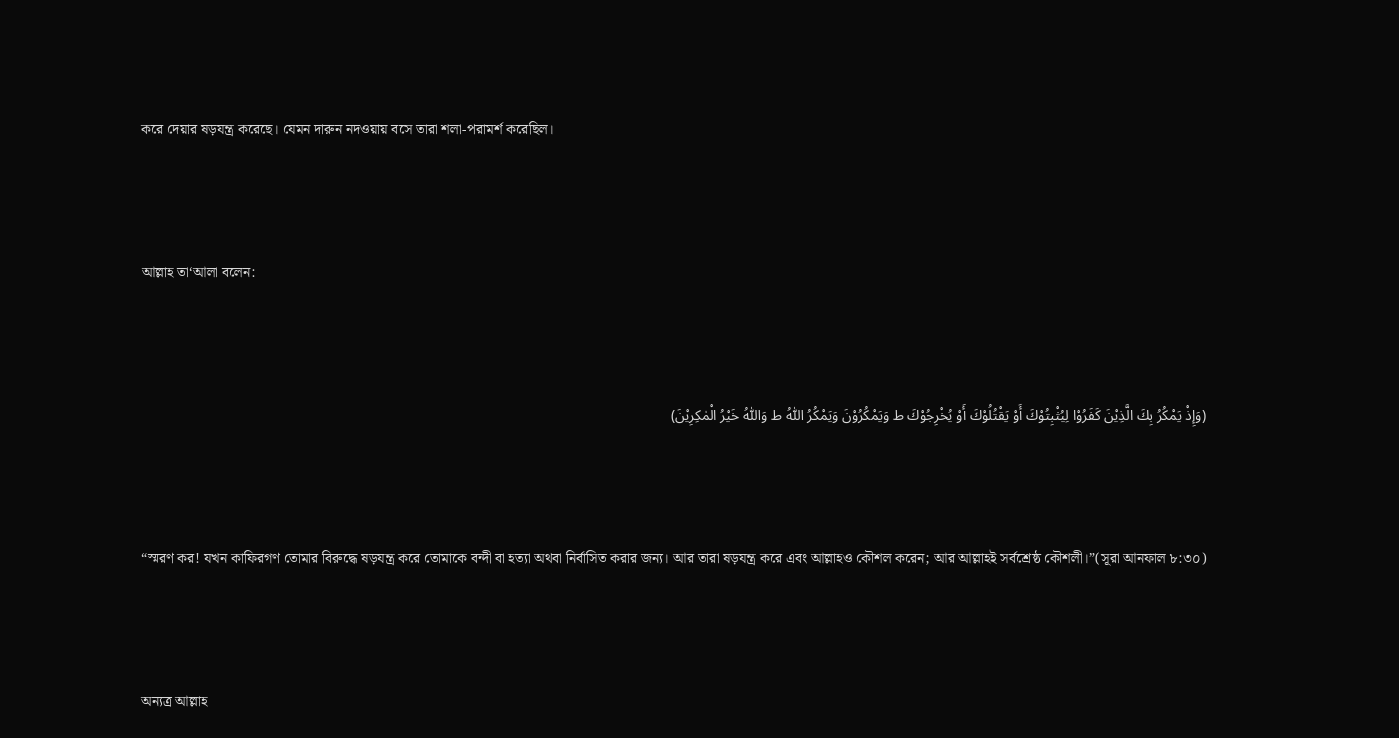করে দেয়ার ষড়যন্ত্র করেছে। যেমন দারুন নদওয়ায় বসে তারা শলা-পরামর্শ করেছিল।



আল্লাহ তা‘আলা বলেন:



(وَإِذْ يَمْكُرُ بِكَ الَّذِيْنَ كَفَرُوْا لِيُثْبِتُوْكَ أَوْ يَقْتُلُوْكَ أَوْ يُخْرِجُوْكَ ط وَيَمْكُرُوْنَ وَيَمْكُرُ اللّٰهُ ط وَاللّٰهُ خَيْرُ الْمٰكِرِيْنَ)



“স্মরণ কর! যখন কাফিরগণ তোমার বিরুদ্ধে ষড়যন্ত্র করে তোমাকে বন্দী বা হত্যা অথবা নির্বাসিত করার জন্য। আর তারা ষড়যন্ত্র করে এবং আল্লাহও কৌশল করেন; আর আল্লাহই সর্বশ্রেষ্ঠ কৌশলী।”(সূরা আনফাল ৮:৩০)



অন্যত্র আল্লাহ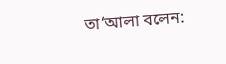তা‘আলা বলেন: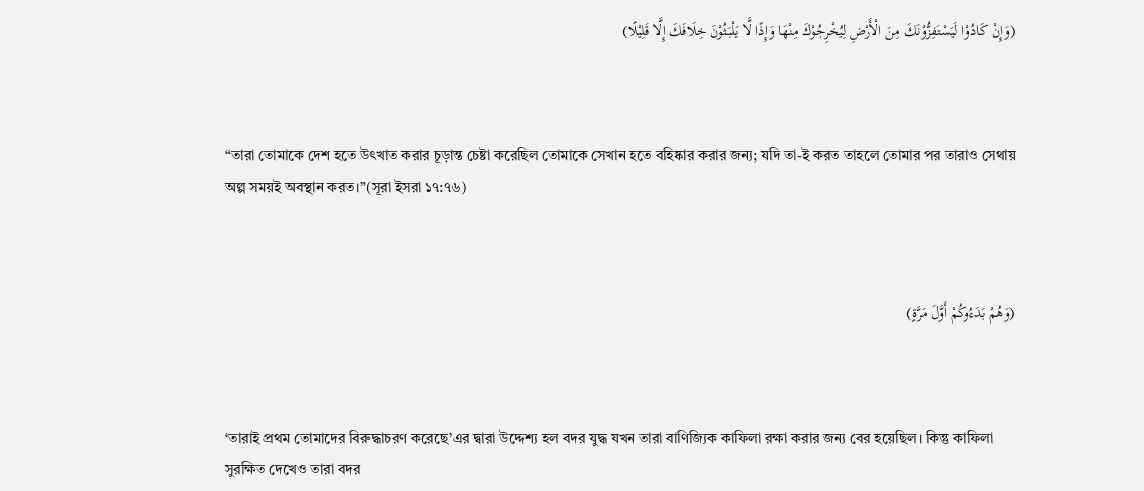(وَإِنْ كَادُوْا لَيَسْتَفِزُّوْنَكَ مِنَ الْأَرْضِ لِيُخْرِجُوْكَ مِنْهَا وَإِذًا لَّا يَلْبَثُوْنَ خِلَافَكَ إِلَّا قَلِيْلًا)



“তারা তোমাকে দেশ হতে উৎখাত করার চূড়ান্ত চেষ্টা করেছিল তোমাকে সেখান হতে বহিষ্কার করার জন্য; যদি তা-ই করত তাহলে তোমার পর তারাও সেথায় অল্প সময়ই অবস্থান করত।”(সূরা ইসরা ১৭:৭৬)



(وَهُمْ بَدَءُوكُمْ أَوَّلَ مَرَّةٍ)



‘তারাই প্রথম তোমাদের বিরুদ্ধাচরণ করেছে’এর দ্বারা উদ্দেশ্য হল বদর যুদ্ধ যখন তারা বাণিজ্যিক কাফিলা রক্ষা করার জন্য বের হয়েছিল। কিন্তু কাফিলা সুরক্ষিত দেখেও তারা বদর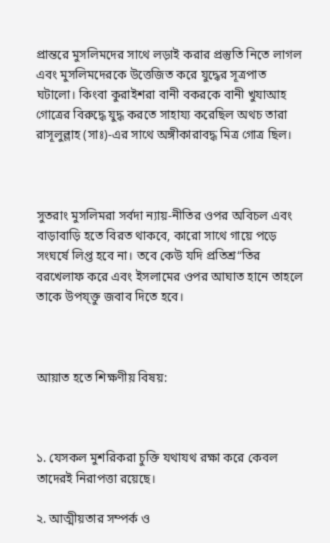প্রান্তরে মুসলিমদের সাথে লড়াই করার প্রস্তুতি নিতে লাগল এবং মুসলিমদেরকে উত্তেজিত করে যুদ্ধের সূত্রপাত ঘটালো। কিংবা কুরাইশরা বানী বকরকে বানী খুযাআহ গোত্রের বিরুদ্ধে যুদ্ধ করতে সাহায্য করেছিল অথচ তারা রাসূলুল্লাহ (সাঃ)-এর সাথে অঙ্গীকারাবদ্ধ মিত্র গোত্র ছিল।



সুতরাং মুসলিমরা সর্বদা ন্যায়-নীতির ওপর অবিচল এবং বাড়াবাড়ি হতে বিরত থাকবে, কারো সাথে গায়ে পড়ে সংঘর্ষে লিপ্ত হবে না। তবে কেউ যদি প্রতিশ্র“তির বরখেলাফ করে এবং ইসলামের ওপর আঘাত হানে তাহলে তাকে উপয্ক্তু জবাব দিতে হবে।



আয়াত হতে শিক্ষণীয় বিষয়:



১. যেসকল মুশরিকরা চুক্তি যথাযথ রক্ষা করে কেবল তাদেরই নিরাপত্তা রয়েছে।

২. আত্মীয়তার সম্পর্ক ও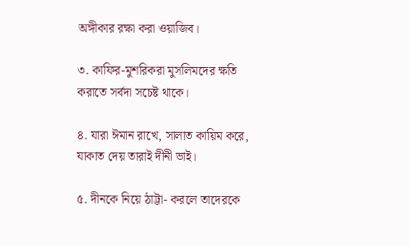অঙ্গীকার রক্ষা করা ওয়াজিব।

৩. কাফির-মুশরিকরা মুসলিমদের ক্ষতি করাতে সর্বদা সচেষ্ট থাকে।

৪. যারা ঈমান রাখে, সালাত কায়িম করে, যাকাত দেয় তারাই দীনী ভাই।

৫. দীনকে নিয়ে ঠাট্টা- করলে তাদেরকে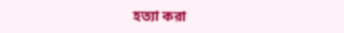হত্যা করা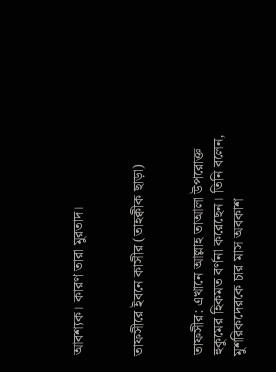আবশ্যক। কারণ তারা মুরতাদ।


তাফসীরে ইবনে কাসীর (তাহক্বীক ছাড়া)


তাফসীর: এখানে আল্লাহ তাআলা উপরোক্ত হুকুমের হিকমত বর্ণনা করেছেন। তিনি বলেন, মুশরিকদেরকে চার মাস অবকাশ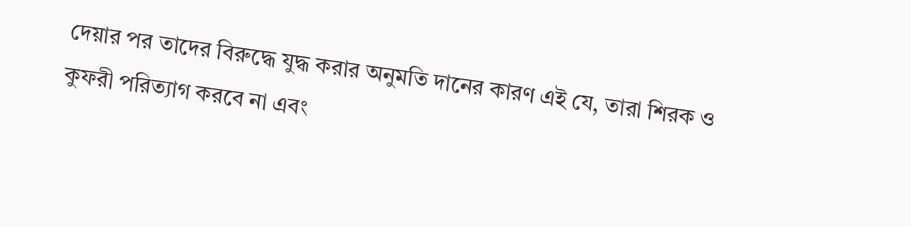দেয়ার পর তাদের বিরুদ্ধে যুদ্ধ করার অনুমতি দানের কারণ এই যে, তারা শিরক ও কুফরী পরিত্যাগ করবে না এবং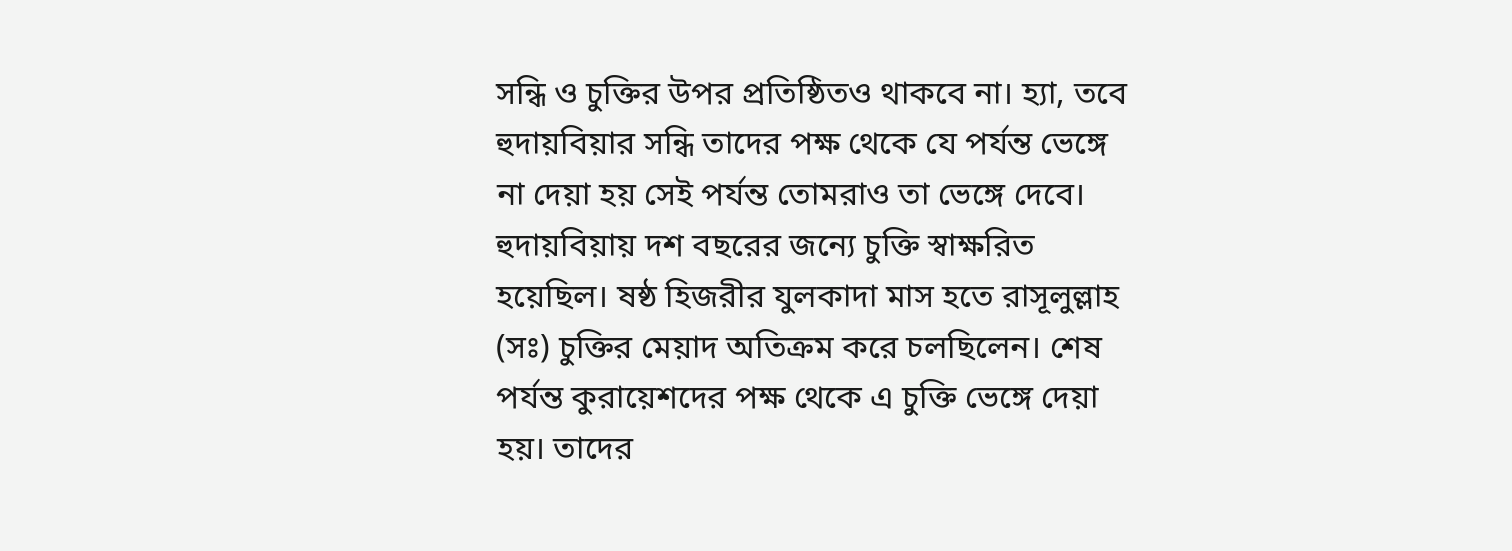সন্ধি ও চুক্তির উপর প্রতিষ্ঠিতও থাকবে না। হ্যা, তবে হুদায়বিয়ার সন্ধি তাদের পক্ষ থেকে যে পর্যন্ত ভেঙ্গে না দেয়া হয় সেই পর্যন্ত তোমরাও তা ভেঙ্গে দেবে। হুদায়বিয়ায় দশ বছরের জন্যে চুক্তি স্বাক্ষরিত হয়েছিল। ষষ্ঠ হিজরীর যুলকাদা মাস হতে রাসূলুল্লাহ (সঃ) চুক্তির মেয়াদ অতিক্রম করে চলছিলেন। শেষ পর্যন্ত কুরায়েশদের পক্ষ থেকে এ চুক্তি ভেঙ্গে দেয়া হয়। তাদের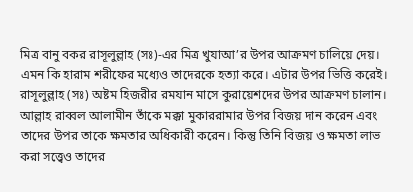মিত্র বানু বকর রাসূলুল্লাহ (সঃ)-এর মিত্র খুযাআ’র উপর আক্রমণ চালিয়ে দেয়। এমন কি হারাম শরীফের মধ্যেও তাদেরকে হত্যা করে। এটার উপর ভিত্তি করেই। রাসূলুল্লাহ (সঃ) অষ্টম হিজরীর রমযান মাসে কুরায়েশদের উপর আক্রমণ চালান। আল্লাহ রাব্বল আলামীন তাঁকে মক্কা মুকাররামার উপর বিজয় দান করেন এবং তাদের উপর তাকে ক্ষমতার অধিকারী করেন। কিন্তু তিনি বিজয় ও ক্ষমতা লাভ করা সত্ত্বেও তাদের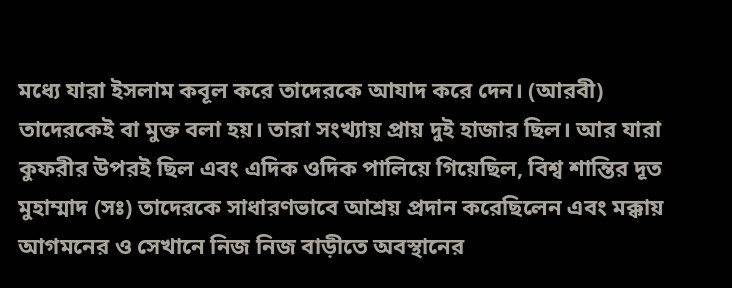মধ্যে যারা ইসলাম কবূল করে তাদেরকে আযাদ করে দেন। (আরবী) তাদেরকেই বা মুক্ত বলা হয়। তারা সংখ্যায় প্রায় দুই হাজার ছিল। আর যারা কুফরীর উপরই ছিল এবং এদিক ওদিক পালিয়ে গিয়েছিল, বিশ্ব শান্তির দূত মুহাম্মাদ (সঃ) তাদেরকে সাধারণভাবে আশ্রয় প্রদান করেছিলেন এবং মক্কায় আগমনের ও সেখানে নিজ নিজ বাড়ীতে অবস্থানের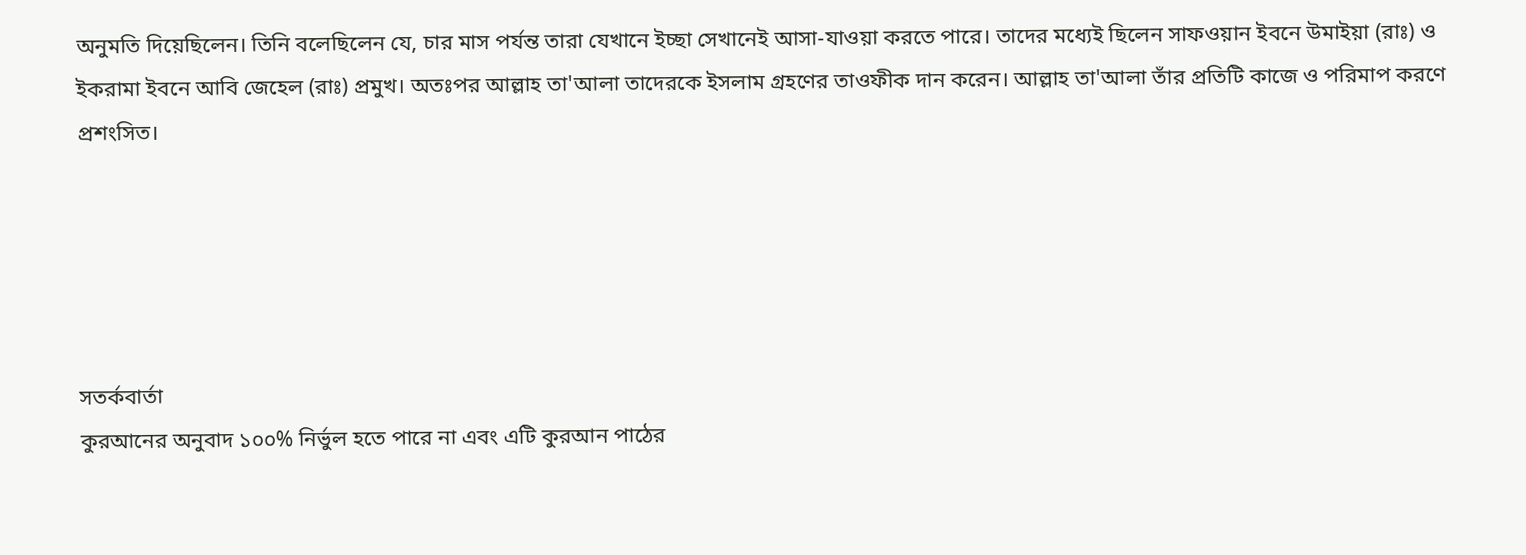অনুমতি দিয়েছিলেন। তিনি বলেছিলেন যে, চার মাস পর্যন্ত তারা যেখানে ইচ্ছা সেখানেই আসা-যাওয়া করতে পারে। তাদের মধ্যেই ছিলেন সাফওয়ান ইবনে উমাইয়া (রাঃ) ও ইকরামা ইবনে আবি জেহেল (রাঃ) প্রমুখ। অতঃপর আল্লাহ তা'আলা তাদেরকে ইসলাম গ্রহণের তাওফীক দান করেন। আল্লাহ তা'আলা তাঁর প্রতিটি কাজে ও পরিমাপ করণে প্রশংসিত।





সতর্কবার্তা
কুরআনের অনুবাদ ১০০% নির্ভুল হতে পারে না এবং এটি কুরআন পাঠের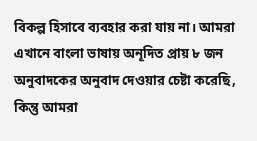বিকল্প হিসাবে ব্যবহার করা যায় না। আমরা এখানে বাংলা ভাষায় অনূদিত প্রায় ৮ জন অনুবাদকের অনুবাদ দেওয়ার চেষ্টা করেছি, কিন্তু আমরা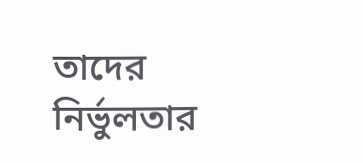তাদের নির্ভুলতার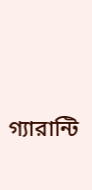গ্যারান্টি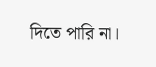দিতে পারি না।